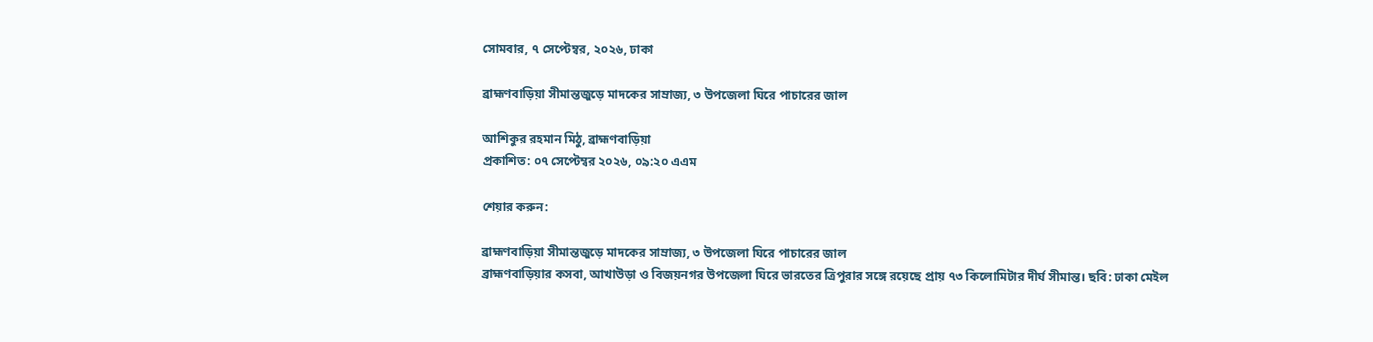সোমবার, ৭ সেপ্টেম্বর, ২০২৬, ঢাকা

ব্রাহ্মণবাড়িয়া সীমান্তজুড়ে মাদকের সাম্রাজ্য, ৩ উপজেলা ঘিরে পাচারের জাল

আশিকুর রহমান মিঠু, ব্রাহ্মণবাড়িয়া
প্রকাশিত: ০৭ সেপ্টেম্বর ২০২৬, ০৯:২০ এএম

শেয়ার করুন:

ব্রাহ্মণবাড়িয়া সীমান্তজুড়ে মাদকের সাম্রাজ্য, ৩ উপজেলা ঘিরে পাচারের জাল
ব্রাহ্মণবাড়িয়ার কসবা, আখাউড়া ও বিজয়নগর উপজেলা ঘিরে ভারতের ত্রিপুরার সঙ্গে রয়েছে প্রায় ৭৩ কিলোমিটার দীর্ঘ সীমান্ত। ছবি: ঢাকা মেইল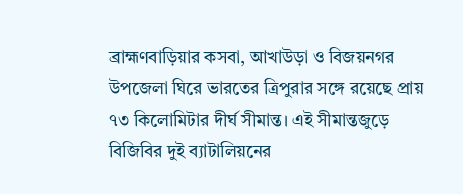ব্রাহ্মণবাড়িয়ার কসবা, আখাউড়া ও বিজয়নগর উপজেলা ঘিরে ভারতের ত্রিপুরার সঙ্গে রয়েছে প্রায় ৭৩ কিলোমিটার দীর্ঘ সীমান্ত। এই সীমান্তজুড়ে বিজিবির দুই ব্যাটালিয়নের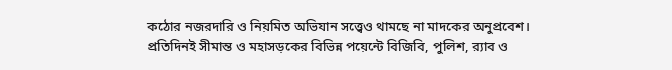কঠোর নজরদারি ও নিয়মিত অভিযান সত্ত্বেও থামছে না মাদকের অনুপ্রবেশ। প্রতিদিনই সীমান্ত ও মহাসড়কের বিভিন্ন পয়েন্টে বিজিবি, পুলিশ, র‌্যাব ও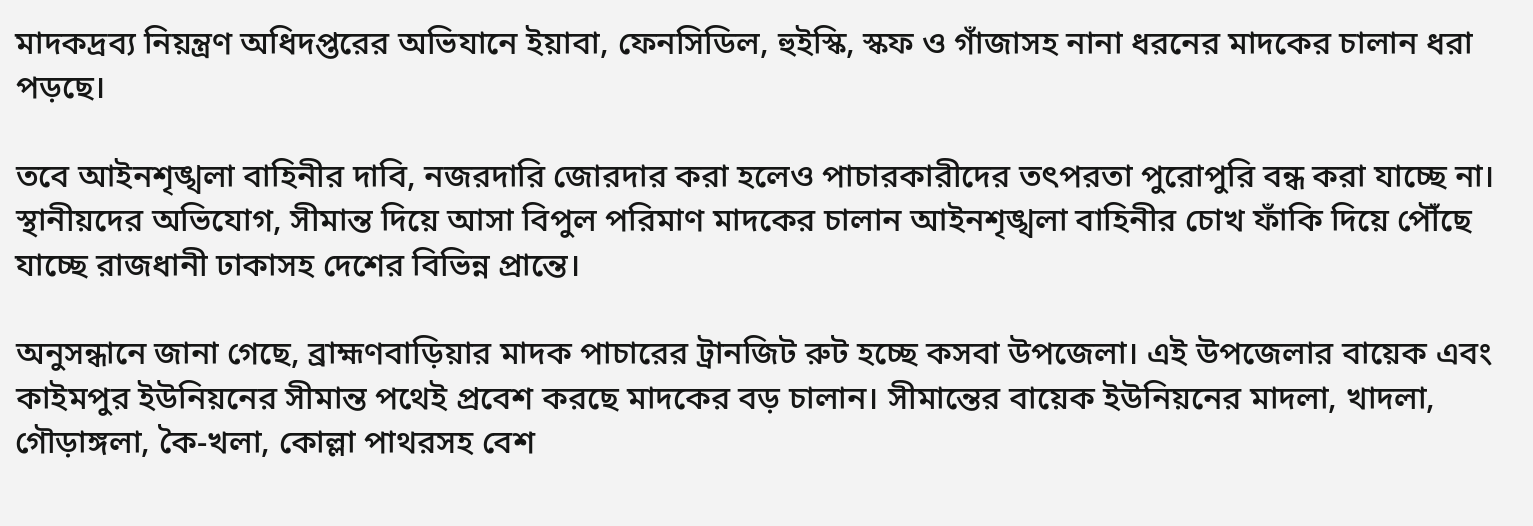মাদকদ্রব্য নিয়ন্ত্রণ অধিদপ্তরের অভিযানে ইয়াবা, ফেনসিডিল, হুইস্কি, স্কফ ও গাঁজাসহ নানা ধরনের মাদকের চালান ধরা পড়ছে।

তবে আইনশৃঙ্খলা বাহিনীর দাবি, নজরদারি জোরদার করা হলেও পাচারকারীদের তৎপরতা পুরোপুরি বন্ধ করা যাচ্ছে না। স্থানীয়দের অভিযোগ, সীমান্ত দিয়ে আসা বিপুল পরিমাণ মাদকের চালান আইনশৃঙ্খলা বাহিনীর চোখ ফাঁকি দিয়ে পৌঁছে যাচ্ছে রাজধানী ঢাকাসহ দেশের বিভিন্ন প্রান্তে।

অনুসন্ধানে জানা গেছে, ব্রাহ্মণবাড়িয়ার মাদক পাচারের ট্রানজিট রুট হচ্ছে কসবা উপজেলা। এই উপজেলার বায়েক এবং কাইমপুর ইউনিয়নের সীমান্ত পথেই প্রবেশ করছে মাদকের বড় চালান। সীমান্তের বায়েক ইউনিয়নের মাদলা, খাদলা, গৌড়াঙ্গলা, কৈ-খলা, কোল্লা পাথরসহ বেশ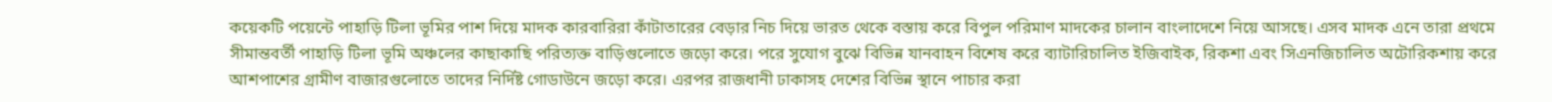কয়েকটি পয়েন্টে পাহাড়ি টিলা ভূমির পাশ দিয়ে মাদক কারবারিরা কাঁটাতারের বেড়ার নিচ দিয়ে ভারত থেকে বস্তায় করে বিপুল পরিমাণ মাদকের চালান বাংলাদেশে নিয়ে আসছে। এসব মাদক এনে তারা প্রথমে সীমান্তবর্তী পাহাড়ি টিলা ভূমি অঞ্চলের কাছাকাছি পরিত্যক্ত বাড়িগুলোতে জড়ো করে। পরে সুযোগ বুঝে বিভিন্ন যানবাহন বিশেষ করে ব্যাটারিচালিত ইজিবাইক, রিকশা এবং সিএনজিচালিত অটোরিকশায় করে আশপাশের গ্রামীণ বাজারগুলোতে তাদের নির্দিষ্ট গোডাউনে জড়ো করে। এরপর রাজধানী ঢাকাসহ দেশের বিভিন্ন স্থানে পাচার করা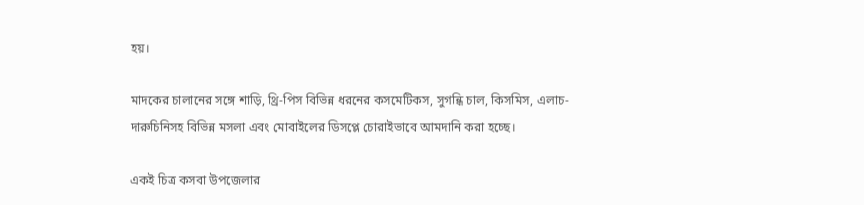হয়।

মাদকের চালানের সঙ্গে শাড়ি, থ্রি-পিস বিভিন্ন ধরনের কসমেটিকস, সুগন্ধি চাল, কিসমিস, এলাচ-দারুচিনিসহ বিভিন্ন মসলা এবং মোবাইলের ডিসপ্লে চোরাইভাবে আমদানি করা হচ্ছে।

একই চিত্র কসবা উপজেলার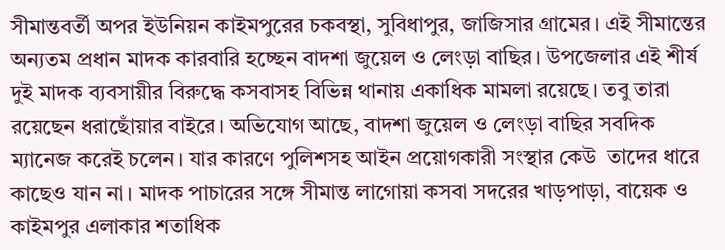সীমান্তবর্তী অপর ইউনিয়ন কাইমপুরের চকবস্থা, সুবিধাপুর, জাজিসার গ্রামের। এই সীমান্তের অন্যতম প্রধান মাদক কারবারি হচ্ছেন বাদশা জুয়েল ও লেংড়া বাছির। উপজেলার এই শীর্ষ দুই মাদক ব্যবসায়ীর বিরুদ্ধে কসবাসহ বিভিন্ন থানায় একাধিক মামলা রয়েছে। তবু তারা রয়েছেন ধরাছোঁয়ার বাইরে। অভিযোগ আছে, বাদশা জুয়েল ও লেংড়া বাছির সবদিক ম্যানেজ করেই চলেন। যার কারণে পুলিশসহ আইন প্রয়োগকারী সংস্থার কেউ  তাদের ধারে কাছেও যান না। মাদক পাচারের সঙ্গে সীমান্ত লাগোয়া কসবা সদরের খাড়পাড়া, বায়েক ও কাইমপুর এলাকার শতাধিক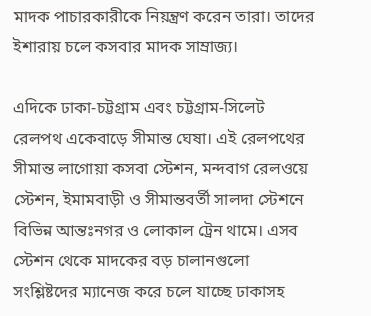মাদক পাচারকারীকে নিয়ন্ত্রণ করেন তারা। তাদের ইশারায় চলে কসবার মাদক সাম্রাজ্য।

এদিকে ঢাকা-চট্টগ্রাম এবং চট্টগ্রাম-সিলেট রেলপথ একেবাড়ে সীমান্ত ঘেষা। এই রেলপথের সীমান্ত লাগোয়া কসবা স্টেশন, মন্দবাগ রেলওয়ে স্টেশন, ইমামবাড়ী ও সীমান্তবর্তী সালদা স্টেশনে বিভিন্ন আন্তঃনগর ও লোকাল ট্রেন থামে। এসব স্টেশন থেকে মাদকের বড় চালানগুলো সংশ্লিষ্টদের ম্যানেজ করে চলে যাচ্ছে ঢাকাসহ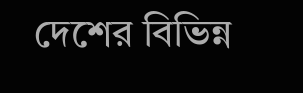দেশের বিভিন্ন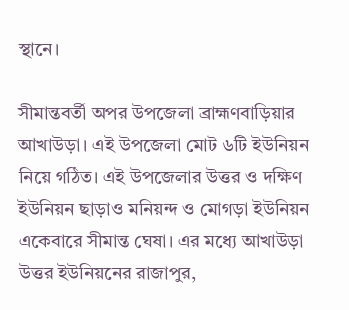স্থানে।

সীমান্তবর্তী অপর উপজেলা ব্রাহ্মণবাড়িয়ার আখাউড়া। এই উপজেলা মোট ৬টি ইউনিয়ন নিয়ে গঠিত। এই উপজেলার উত্তর ও দক্ষিণ ইউনিয়ন ছাড়াও মনিয়ন্দ ও মোগড়া ইউনিয়ন একেবারে সীমান্ত ঘেষা। এর মধ্যে আখাউড়া উত্তর ইউনিয়নের রাজাপুর,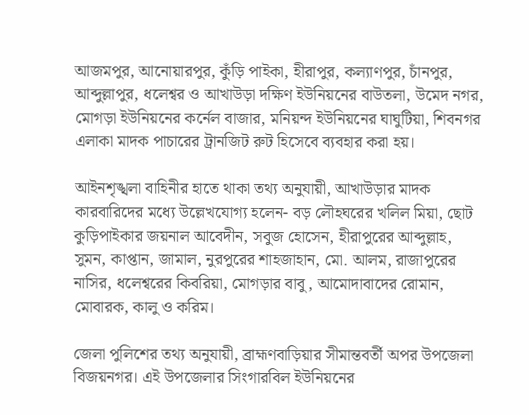আজমপুর, আনোয়ারপুর, কুঁড়ি পাইকা, হীরাপুর, কল্যাণপুর, চাঁনপুর, আব্দুল্লাপুর, ধলেশ্বর ও আখাউড়া দক্ষিণ ইউনিয়নের বাউতলা, উমেদ নগর, মোগড়া ইউনিয়নের কর্নেল বাজার, মনিয়ন্দ ইউনিয়নের ঘাঘুটিয়া, শিবনগর এলাকা মাদক পাচারের ট্রানজিট রুট হিসেবে ব্যবহার করা হয়।

আইনশৃঙ্খলা বাহিনীর হাতে থাকা তথ্য অনুযায়ী, আখাউড়ার মাদক কারবারিদের মধ্যে উল্লেখযোগ্য হলেন- বড় লৌহঘরের খলিল মিয়া, ছোট কুড়িপাইকার জয়নাল আবেদীন, সবুজ হোসেন, হীরাপুরের আব্দুল্লাহ, সুমন, কাপ্তান, জামাল, নুরপুরের শাহজাহান, মো. আলম, রাজাপুরের নাসির, ধলেশ্বরের কিবরিয়া, মোগড়ার বাবু, আমোদাবাদের রোমান, মোবারক, কালু ও করিম।

জেলা পুলিশের তথ্য অনুযায়ী, ব্রাহ্মণবাড়িয়ার সীমান্তবর্তী অপর উপজেলা বিজয়নগর। এই উপজেলার সিংগারবিল ইউনিয়নের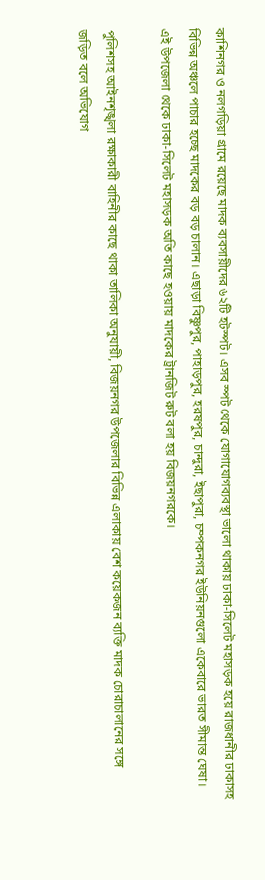কাশিনগর ও নলগড়িয়া গ্রামে রয়েছে মাদক ব্যবসায়ীদের ৬২টি হটস্পট। এসব স্পট থেকে যোগাযোগব্যবস্থা ভালো থাকায় ঢাকা-সিলেট মহাসড়ক হয়ে রাজধানীর ঢাকাসহ বিভিন্ন অঞ্চলে পাচার হচ্ছে মাদকের বড় বড় চালান। এছাড়া বিষ্ণুপুর, পাহাড়পুর, হরষপুর, চান্দুরা, ইছাপুরা, চম্পকনগর ইউনিয়নগুলো একেবারে ভারত সীমান্ত ঘেষা। এই উপজেলা থেকে ঢাকা-সিলেট মহাসড়ক অতি কাছে হওয়ায় মাদকের ট্রানজিট রুট বলা হয় বিজয়নগরকে।

পুলিশসহ আইনশৃঙ্খলা রক্ষাকারী বাহিনীর কাছে থাকা তালিকা অনুযায়ী, বিজয়নগর উপজেলার বিভিন্ন এলাকায় বেশ কয়েকজন ব্যক্তি মাদক চোরাচালানের সঙ্গে জড়িত বলে অভিযোগ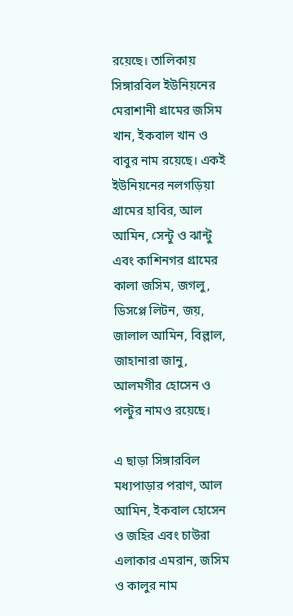রয়েছে। তালিকায় সিঙ্গারবিল ইউনিয়নের মেরাশানী গ্রামের জসিম খান, ইকবাল খান ও বাবুর নাম রয়েছে। একই ইউনিয়নের নলগড়িয়া গ্রামের হাবির, আল আমিন, সেন্টু ও ঝান্টু এবং কাশিনগর গ্রামের কালা জসিম, জগলু, ডিসপ্লে লিটন, জয়, জালাল আমিন, বিল্লাল, জাহানারা জানু, আলমগীর হোসেন ও পল্টুর নামও রয়েছে।

এ ছাড়া সিঙ্গারবিল মধ্যপাড়ার পরাণ, আল আমিন, ইকবাল হোসেন ও জহির এবং চাউরা এলাকার এমরান, জসিম ও কালুর নাম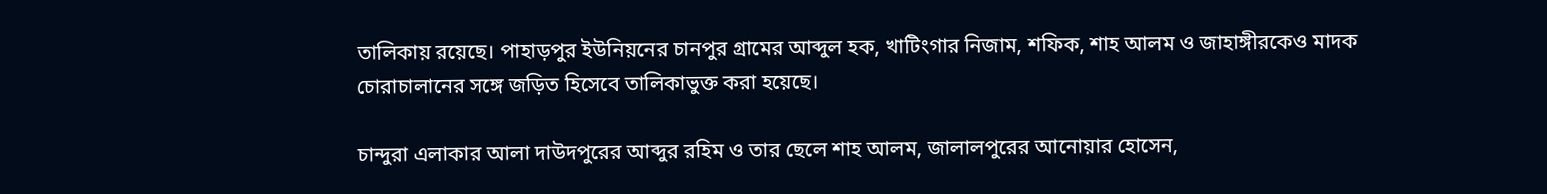তালিকায় রয়েছে। পাহাড়পুর ইউনিয়নের চানপুর গ্রামের আব্দুল হক, খাটিংগার নিজাম, শফিক, শাহ আলম ও জাহাঙ্গীরকেও মাদক চোরাচালানের সঙ্গে জড়িত হিসেবে তালিকাভুক্ত করা হয়েছে।

চান্দুরা এলাকার আলা দাউদপুরের আব্দুর রহিম ও তার ছেলে শাহ আলম, জালালপুরের আনোয়ার হোসেন,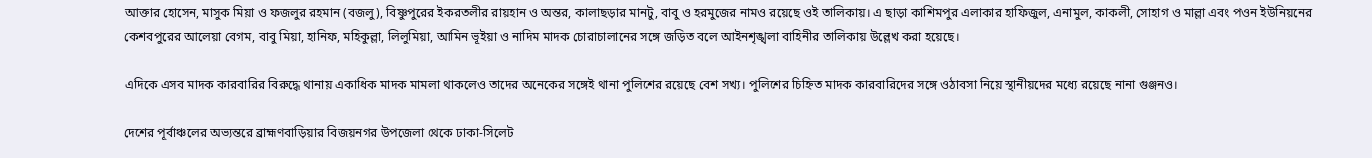আক্তার হোসেন, মাসুক মিয়া ও ফজলুর রহমান (বজলু), বিষ্ণুপুরের ইকরতলীর রায়হান ও অন্তর, কালাছড়ার মানটু, বাবু ও হরমুজের নামও রয়েছে ওই তালিকায়। এ ছাড়া কাশিমপুর এলাকার হাফিজুল, এনামুল, কাকলী, সোহাগ ও মাল্লা এবং পওন ইউনিয়নের কেশবপুরের আলেয়া বেগম, বাবু মিয়া, হানিফ, মহিকুল্লা, লিলুমিয়া, আমিন ভূইয়া ও নাদিম মাদক চোরাচালানের সঙ্গে জড়িত বলে আইনশৃঙ্খলা বাহিনীর তালিকায় উল্লেখ করা হয়েছে।

এদিকে এসব মাদক কারবারির বিরুদ্ধে থানায় একাধিক মাদক মামলা থাকলেও তাদের অনেকের সঙ্গেই থানা পুলিশের রয়েছে বেশ সখ্য। পুলিশের চিহ্নিত মাদক কারবারিদের সঙ্গে ওঠাবসা নিয়ে স্থানীয়দের মধ্যে রয়েছে নানা গুঞ্জনও।

দেশের পূর্বাঞ্চলের অভ্যন্তরে ব্রাহ্মণবাড়িয়ার বিজয়নগর উপজেলা থেকে ঢাকা-সিলেট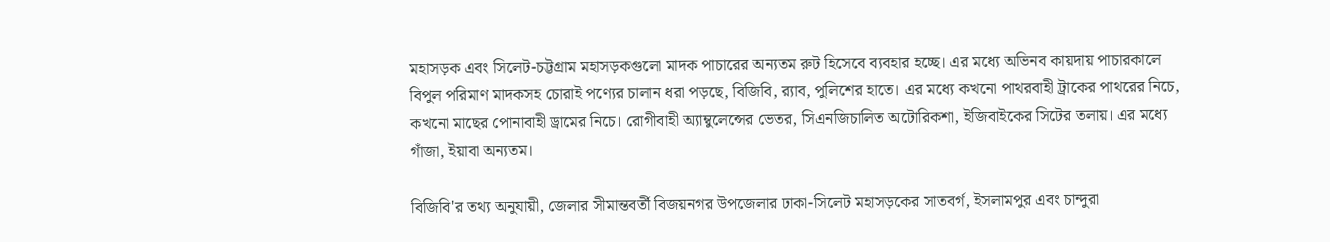মহাসড়ক এবং সিলেট-চট্টগ্রাম মহাসড়কগুলো মাদক পাচারের অন্যতম রুট হিসেবে ব্যবহার হচ্ছে। এর মধ্যে অভিনব কায়দায় পাচারকালে বিপুল পরিমাণ মাদকসহ চোরাই পণ্যের চালান ধরা পড়ছে, বিজিবি, র‌্যাব, পুলিশের হাতে। এর মধ্যে কখনো পাথরবাহী ট্রাকের পাথরের নিচে, কখনো মাছের পোনাবাহী ড্রামের নিচে। রোগীবাহী অ্যাম্বুলেন্সের ভেতর, সিএনজিচালিত অটোরিকশা, ইজিবাইকের সিটের তলায়। এর মধ্যে গাঁজা, ইয়াবা অন্যতম।

বিজিবি'র তথ্য অনুযায়ী, জেলার সীমান্তবর্তী বিজয়নগর উপজেলার ঢাকা-সিলেট মহাসড়কের সাতবর্গ, ইসলামপুর এবং চান্দুরা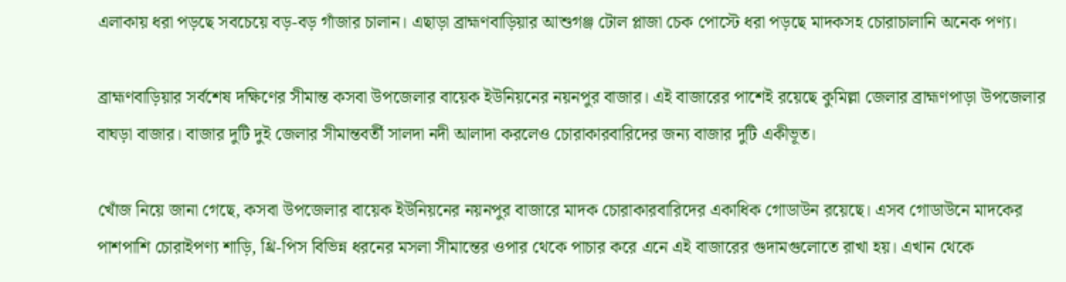এলাকায় ধরা পড়ছে সবচেয়ে বড়-বড় গাঁজার চালান। এছাড়া ব্রাহ্মণবাড়িয়ার আশুগঞ্জ টোল প্লাজা চেক পোস্টে ধরা পড়ছে মাদকসহ চোরাচালানি অনেক পণ্য।

ব্রাহ্মণবাড়িয়ার সর্বশেষ দক্ষিণের সীমান্ত কসবা উপজেলার বায়েক ইউনিয়নের নয়নপুর বাজার। এই বাজারের পাশেই রয়েছে কুমিল্লা জেলার ব্রাহ্মণপাড়া উপজেলার বাঘড়া বাজার। বাজার দুটি দুই জেলার সীমান্তবর্তী সালদা নদী আলাদা করলেও চোরাকারবারিদের জন্য বাজার দুটি একীভূত।

খোঁজ নিয়ে জানা গেছে, কসবা উপজেলার বায়েক ইউনিয়নের নয়নপুর বাজারে মাদক চোরাকারবারিদের একাধিক গোডাউন রয়েছে। এসব গোডাউনে মাদকের পাশপাশি চোরাইপণ্য শাড়ি, থ্রি-পিস বিভিন্ন ধরনের মসলা সীমান্তের ওপার থেকে পাচার করে এনে এই বাজারের গুদামগুলোতে রাখা হয়। এখান থেকে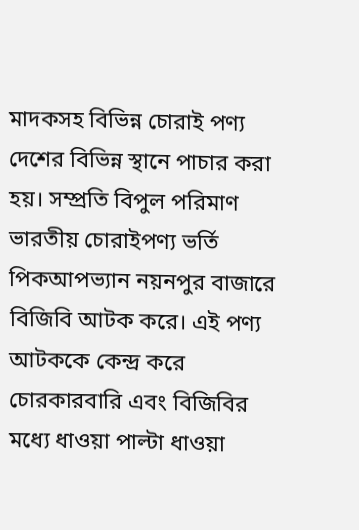মাদকসহ বিভিন্ন চোরাই পণ্য দেশের বিভিন্ন স্থানে পাচার করা হয়। সম্প্রতি বিপুল পরিমাণ ভারতীয় চোরাইপণ্য ভর্তি পিকআপভ্যান নয়নপুর বাজারে বিজিবি আটক করে। এই পণ্য আটককে কেন্দ্র করে চোরকারবারি এবং বিজিবির মধ্যে ধাওয়া পাল্টা ধাওয়া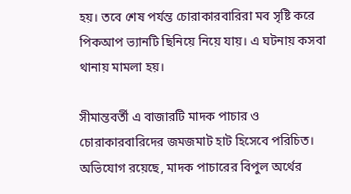হয়। তবে শেষ পর্যন্ত চোরাকারবারিরা মব সৃষ্টি করে পিকআপ ভ্যানটি ছিনিয়ে নিয়ে যায়। এ ঘটনায় কসবা থানায় মামলা হয়।

সীমান্তবর্তী এ বাজারটি মাদক পাচার ও চোরাকারবারিদের জমজমাট হাট হিসেবে পরিচিত। অভিযোগ রয়েছে, মাদক পাচারের বিপুল অর্থের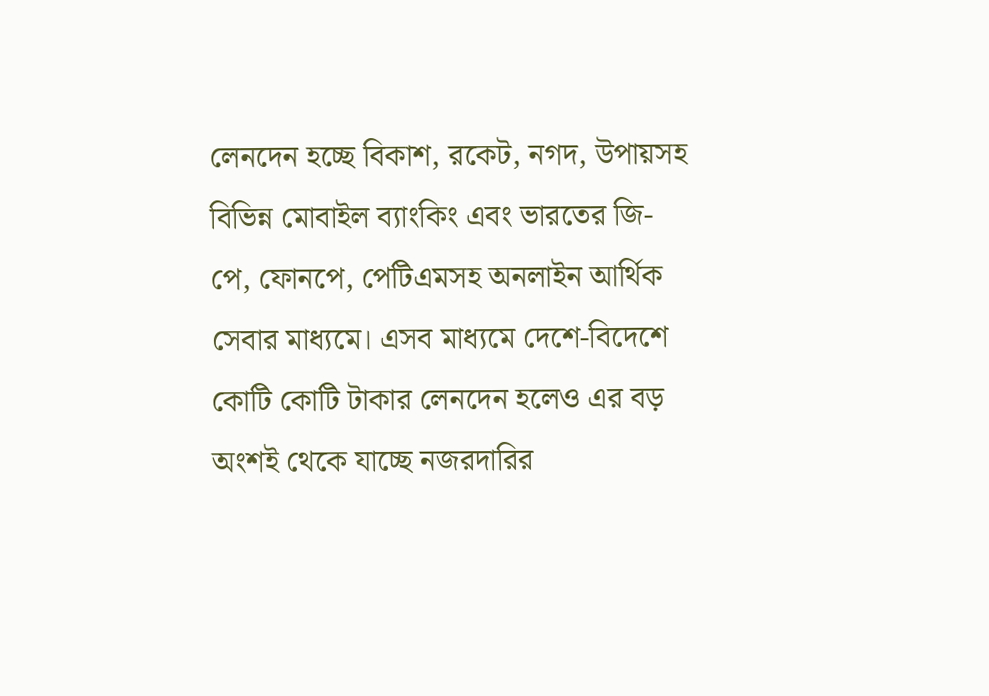লেনদেন হচ্ছে বিকাশ, রকেট, নগদ, উপায়সহ বিভিন্ন মোবাইল ব্যাংকিং এবং ভারতের জি-পে, ফোনপে, পেটিএমসহ অনলাইন আর্থিক সেবার মাধ্যমে। এসব মাধ্যমে দেশে-বিদেশে কোটি কোটি টাকার লেনদেন হলেও এর বড় অংশই থেকে যাচ্ছে নজরদারির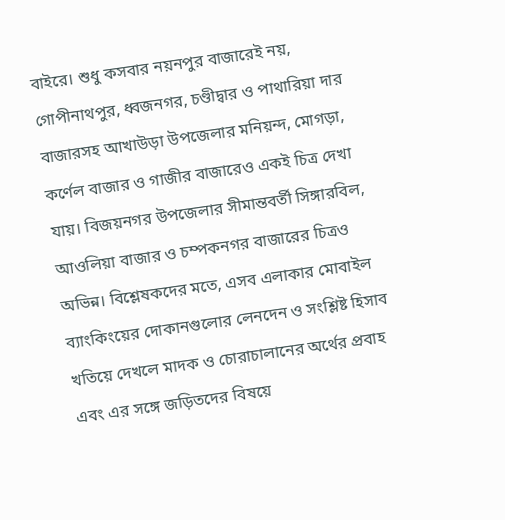বাইরে। শুধু কসবার নয়নপুর বাজারেই নয়, গোপীনাথপুর, ধ্বজনগর, চণ্ডীদ্বার ও পাথারিয়া দার বাজারসহ আখাউড়া উপজেলার মনিয়ন্দ, মোগড়া, কর্ণেল বাজার ও গাজীর বাজারেও একই চিত্র দেখা যায়। বিজয়নগর উপজেলার সীমান্তবর্তী সিঙ্গারবিল, আওলিয়া বাজার ও চম্পকনগর বাজারের চিত্রও অভিন্ন। বিশ্লেষকদের মতে, এসব এলাকার মোবাইল ব্যাংকিংয়ের দোকানগুলোর লেনদেন ও সংশ্লিষ্ট হিসাব খতিয়ে দেখলে মাদক ও চোরাচালানের অর্থের প্রবাহ এবং এর সঙ্গে জড়িতদের বিষয়ে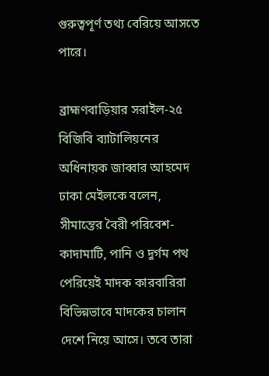গুরুত্বপূর্ণ তথ্য বেরিয়ে আসতে পারে।

ব্রাহ্মণবাড়িয়ার সরাইল-২৫ বিজিবি ব্যাটালিয়নের অধিনায়ক জাব্বার আহমেদ ঢাকা মেইলকে বলেন, সীমান্তের বৈরী পরিবেশ-কাদামাটি, পানি ও দুর্গম পথ পেরিয়েই মাদক কারবারিরা বিভিন্নভাবে মাদকের চালান দেশে নিয়ে আসে। তবে তারা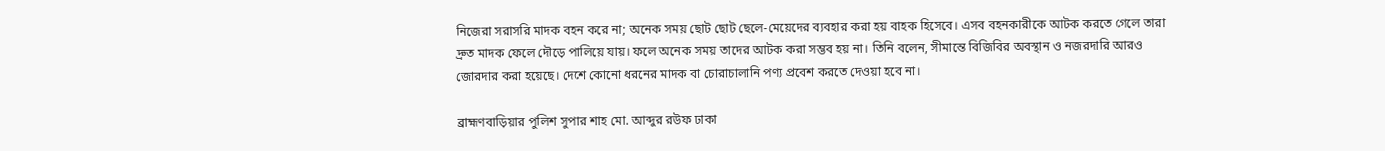নিজেরা সরাসরি মাদক বহন করে না; অনেক সময় ছোট ছোট ছেলে-মেয়েদের ব্যবহার করা হয় বাহক হিসেবে। এসব বহনকারীকে আটক করতে গেলে তারা দ্রুত মাদক ফেলে দৌড়ে পালিয়ে যায়। ফলে অনেক সময় তাদের আটক করা সম্ভব হয় না। তিনি বলেন, সীমান্তে বিজিবির অবস্থান ও নজরদারি আরও জোরদার করা হয়েছে। দেশে কোনো ধরনের মাদক বা চোরাচালানি পণ্য প্রবেশ করতে দেওয়া হবে না।

ব্রাহ্মণবাড়িয়ার পুলিশ সুপার শাহ মো. আব্দুর রউফ ঢাকা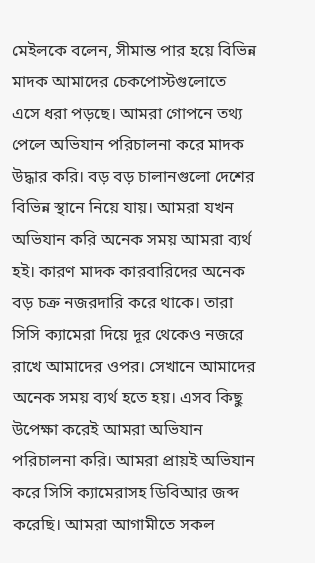মেইলকে বলেন, সীমান্ত পার হয়ে বিভিন্ন মাদক আমাদের চেকপোস্টগুলোতে এসে ধরা পড়ছে। আমরা গোপনে তথ্য পেলে অভিযান পরিচালনা করে মাদক উদ্ধার করি। বড় বড় চালানগুলো দেশের বিভিন্ন স্থানে নিয়ে যায়। আমরা যখন অভিযান করি অনেক সময় আমরা ব্যর্থ হই। কারণ মাদক কারবারিদের অনেক বড় চক্র নজরদারি করে থাকে। তারা সিসি ক্যামেরা দিয়ে দূর থেকেও নজরে রাখে আমাদের ওপর। সেখানে আমাদের অনেক সময় ব্যর্থ হতে হয়। এসব কিছু উপেক্ষা করেই আমরা অভিযান পরিচালনা করি। আমরা প্রায়ই অভিযান করে সিসি ক্যামেরাসহ ডিবিআর জব্দ করেছি। আমরা আগামীতে সকল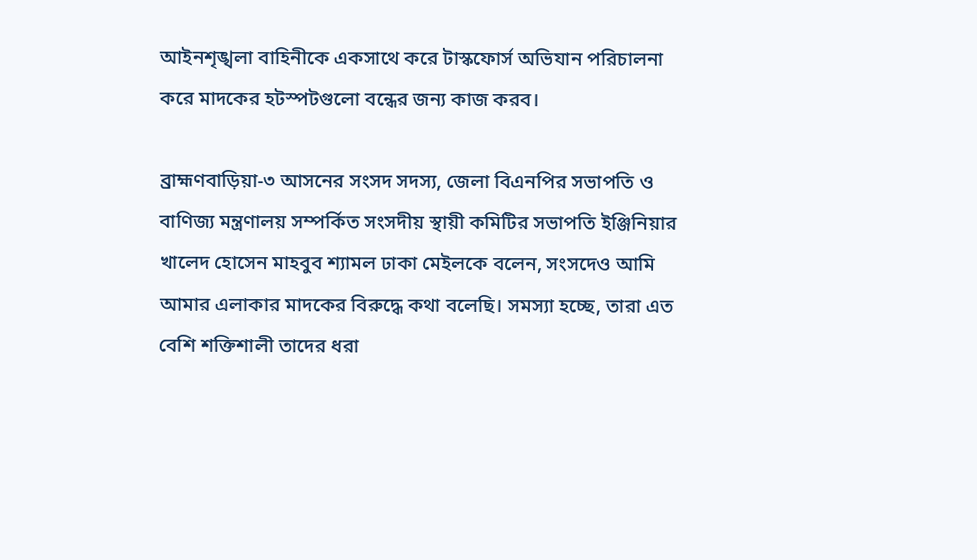আইনশৃঙ্খলা বাহিনীকে একসাথে করে টাস্কফোর্স অভিযান পরিচালনা করে মাদকের হটস্পটগুলো বন্ধের জন্য কাজ করব।

ব্রাহ্মণবাড়িয়া-৩ আসনের সংসদ সদস্য, জেলা বিএনপির সভাপতি ও বাণিজ্য মন্ত্রণালয় সম্পর্কিত সংসদীয় স্থায়ী কমিটির সভাপতি ইঞ্জিনিয়ার খালেদ হোসেন মাহবুব শ্যামল ঢাকা মেইলকে বলেন, সংসদেও আমি আমার এলাকার মাদকের বিরুদ্ধে কথা বলেছি। সমস্যা হচ্ছে, তারা এত বেশি শক্তিশালী তাদের ধরা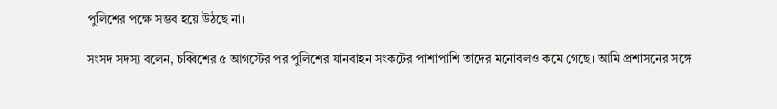পুলিশের পক্ষে সম্ভব হয়ে উঠছে না।

সংসদ সদস্য বলেন, চব্বিশের ৫ আগস্টের পর পুলিশের যানবাহন সংকটের পাশাপাশি তাদের মনোবলও কমে গেছে। আমি প্রশাসনের সঙ্গে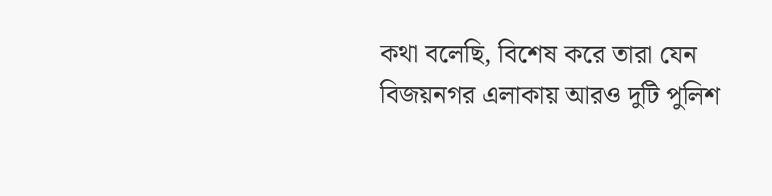কথা বলেছি, বিশেষ করে তারা যেন বিজয়নগর এলাকায় আরও দুটি পুলিশ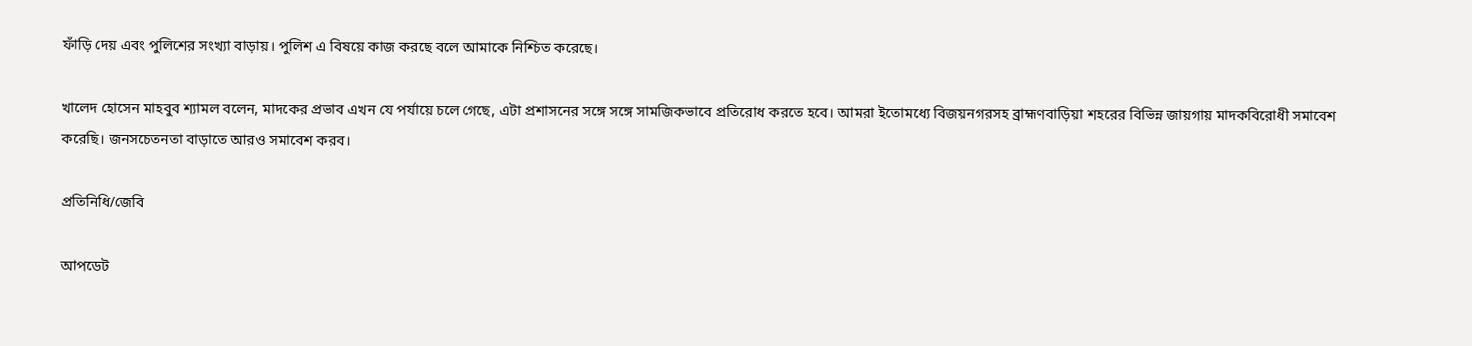ফাঁড়ি দেয় এবং পুলিশের সংখ্যা বাড়ায়। পুলিশ এ বিষয়ে কাজ করছে বলে আমাকে নিশ্চিত করেছে।

খালেদ হোসেন মাহবুব শ্যামল বলেন, মাদকের প্রভাব এখন যে পর্যায়ে চলে গেছে, এটা প্রশাসনের সঙ্গে সঙ্গে সামজিকভাবে প্রতিরোধ করতে হবে। আমরা ইতোমধ্যে বিজয়নগরসহ ব্রাহ্মণবাড়িয়া শহরের বিভিন্ন জায়গায় মাদকবিরোধী সমাবেশ করেছি। জনসচেতনতা বাড়াতে আরও সমাবেশ করব।

প্রতিনিধি/জেবি

আপডেট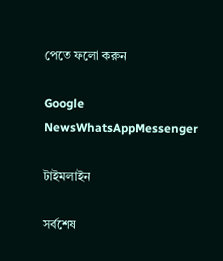পেতে ফলো করুন

Google NewsWhatsAppMessenger

টাইমলাইন

সর্বশেষ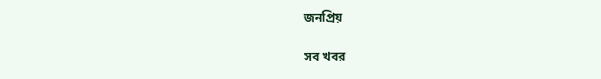জনপ্রিয়

সব খবর